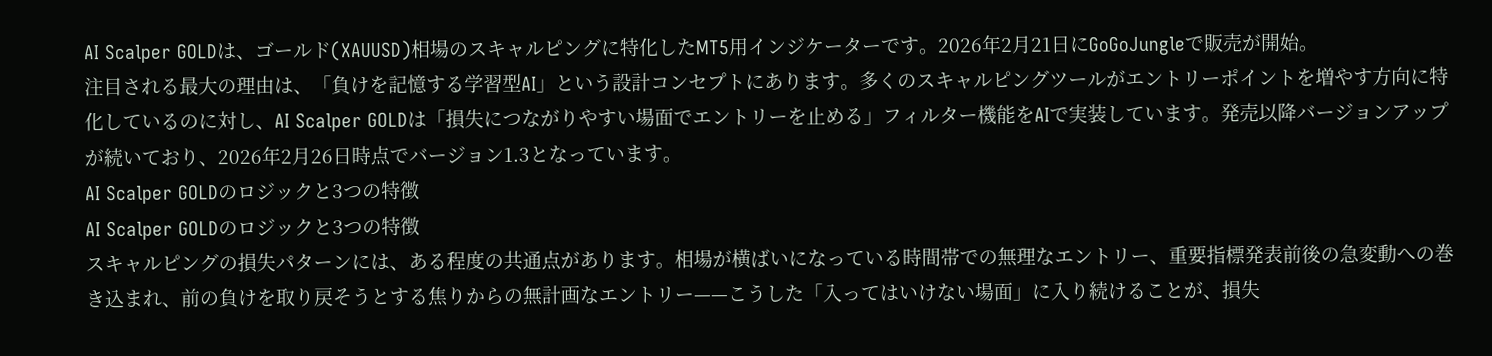AI Scalper GOLDは、ゴールド(XAUUSD)相場のスキャルピングに特化したMT5用インジケーターです。2026年2月21日にGoGoJungleで販売が開始。
注目される最大の理由は、「負けを記憶する学習型AI」という設計コンセプトにあります。多くのスキャルピングツールがエントリーポイントを増やす方向に特化しているのに対し、AI Scalper GOLDは「損失につながりやすい場面でエントリーを止める」フィルター機能をAIで実装しています。発売以降バージョンアップが続いており、2026年2月26日時点でバージョン1.3となっています。
AI Scalper GOLDのロジックと3つの特徴
AI Scalper GOLDのロジックと3つの特徴
スキャルピングの損失パターンには、ある程度の共通点があります。相場が横ばいになっている時間帯での無理なエントリー、重要指標発表前後の急変動への巻き込まれ、前の負けを取り戻そうとする焦りからの無計画なエントリー——こうした「入ってはいけない場面」に入り続けることが、損失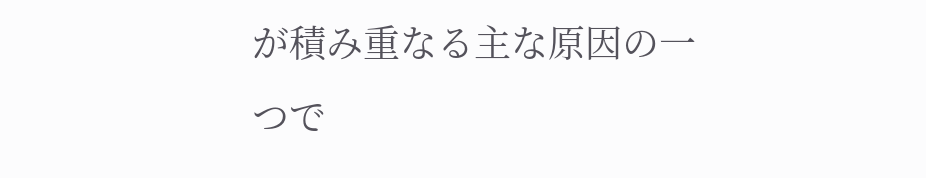が積み重なる主な原因の一つで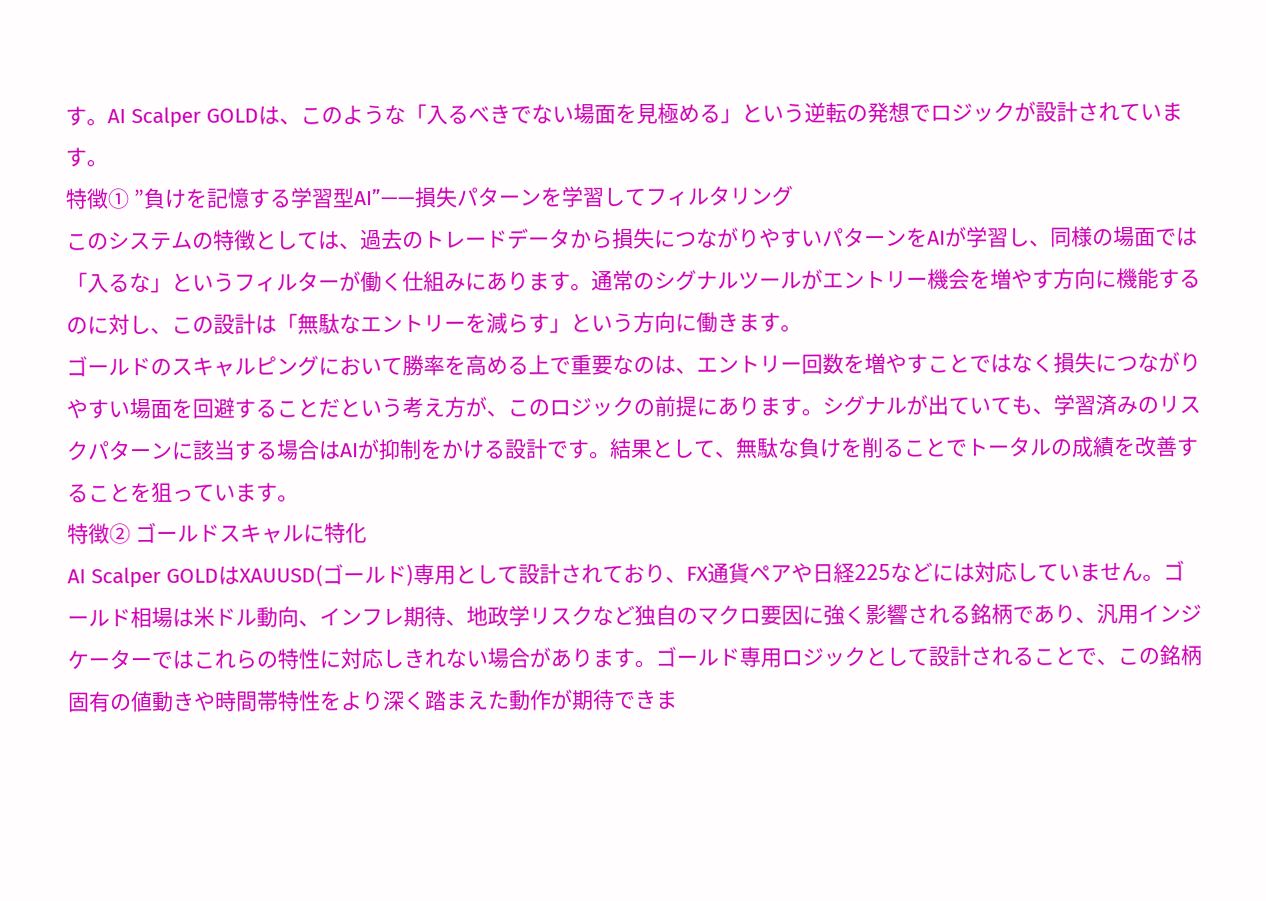す。AI Scalper GOLDは、このような「入るべきでない場面を見極める」という逆転の発想でロジックが設計されています。
特徴① ”負けを記憶する学習型AI”——損失パターンを学習してフィルタリング
このシステムの特徴としては、過去のトレードデータから損失につながりやすいパターンをAIが学習し、同様の場面では「入るな」というフィルターが働く仕組みにあります。通常のシグナルツールがエントリー機会を増やす方向に機能するのに対し、この設計は「無駄なエントリーを減らす」という方向に働きます。
ゴールドのスキャルピングにおいて勝率を高める上で重要なのは、エントリー回数を増やすことではなく損失につながりやすい場面を回避することだという考え方が、このロジックの前提にあります。シグナルが出ていても、学習済みのリスクパターンに該当する場合はAIが抑制をかける設計です。結果として、無駄な負けを削ることでトータルの成績を改善することを狙っています。
特徴② ゴールドスキャルに特化
AI Scalper GOLDはXAUUSD(ゴールド)専用として設計されており、FX通貨ペアや日経225などには対応していません。ゴールド相場は米ドル動向、インフレ期待、地政学リスクなど独自のマクロ要因に強く影響される銘柄であり、汎用インジケーターではこれらの特性に対応しきれない場合があります。ゴールド専用ロジックとして設計されることで、この銘柄固有の値動きや時間帯特性をより深く踏まえた動作が期待できま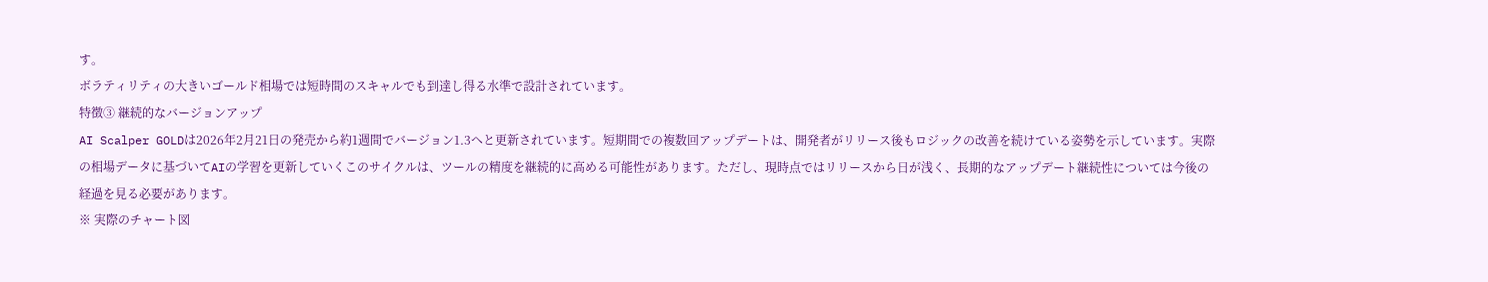す。
ボラティリティの大きいゴールド相場では短時間のスキャルでも到達し得る水準で設計されています。
特徴③ 継続的なバージョンアップ
AI Scalper GOLDは2026年2月21日の発売から約1週間でバージョン1.3へと更新されています。短期間での複数回アップデートは、開発者がリリース後もロジックの改善を続けている姿勢を示しています。実際の相場データに基づいてAIの学習を更新していくこのサイクルは、ツールの精度を継続的に高める可能性があります。ただし、現時点ではリリースから日が浅く、長期的なアップデート継続性については今後の経過を見る必要があります。
※ 実際のチャート図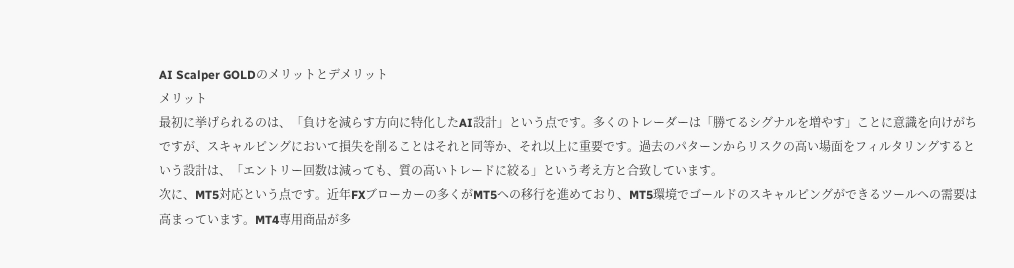AI Scalper GOLDのメリットとデメリット
メリット
最初に挙げられるのは、「負けを減らす方向に特化したAI設計」という点です。多くのトレーダーは「勝てるシグナルを増やす」ことに意識を向けがちですが、スキャルピングにおいて損失を削ることはそれと同等か、それ以上に重要です。過去のパターンからリスクの高い場面をフィルタリングするという設計は、「エントリー回数は減っても、質の高いトレードに絞る」という考え方と合致しています。
次に、MT5対応という点です。近年FXブローカーの多くがMT5への移行を進めており、MT5環境でゴールドのスキャルピングができるツールへの需要は高まっています。MT4専用商品が多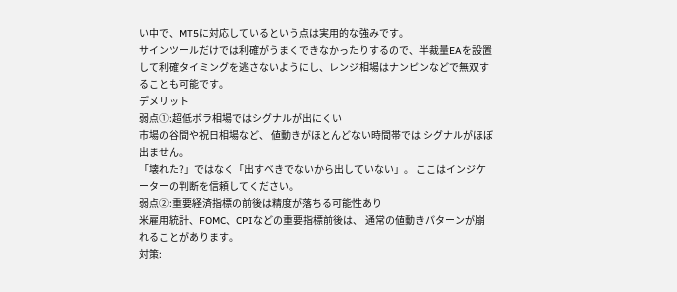い中で、MT5に対応しているという点は実用的な強みです。
サインツールだけでは利確がうまくできなかったりするので、半裁量EAを設置して利確タイミングを逃さないようにし、レンジ相場はナンピンなどで無双することも可能です。
デメリット
弱点①:超低ボラ相場ではシグナルが出にくい
市場の谷間や祝日相場など、 値動きがほとんどない時間帯では シグナルがほぼ出ません。
「壊れた?」ではなく「出すべきでないから出していない」。 ここはインジケーターの判断を信頼してください。
弱点②:重要経済指標の前後は精度が落ちる可能性あり
米雇用統計、FOMC、CPIなどの重要指標前後は、 通常の値動きパターンが崩れることがあります。
対策: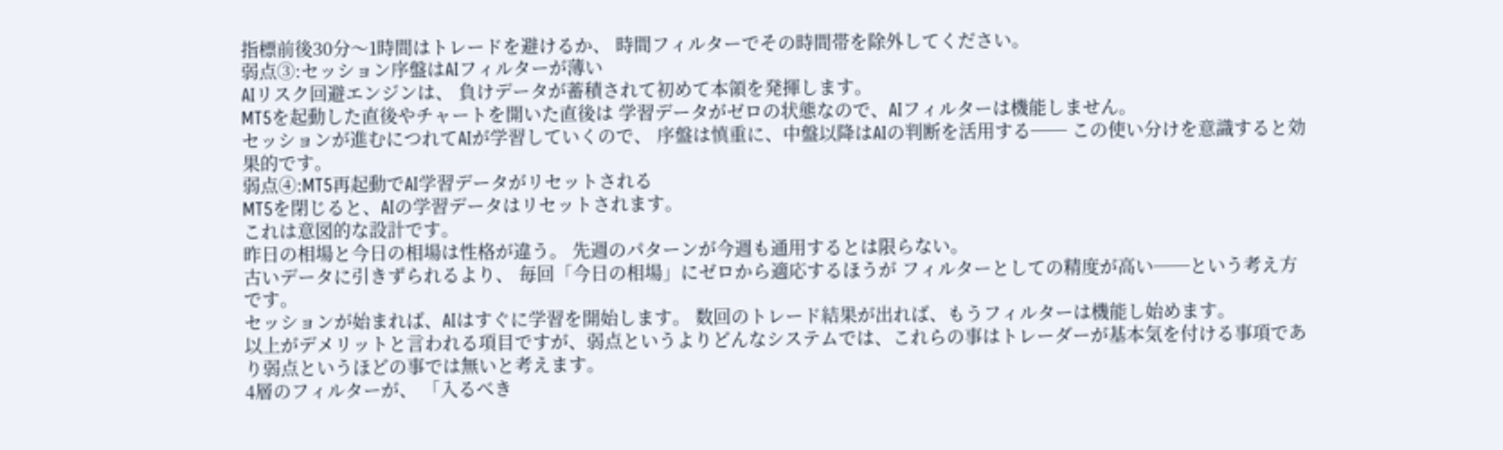指標前後30分〜1時間はトレードを避けるか、 時間フィルターでその時間帯を除外してください。
弱点③:セッション序盤はAIフィルターが薄い
AIリスク回避エンジンは、 負けデータが蓄積されて初めて本領を発揮します。
MT5を起動した直後やチャートを開いた直後は 学習データがゼロの状態なので、AIフィルターは機能しません。
セッションが進むにつれてAIが学習していくので、 序盤は慎重に、中盤以降はAIの判断を活用する── この使い分けを意識すると効果的です。
弱点④:MT5再起動でAI学習データがリセットされる
MT5を閉じると、AIの学習データはリセットされます。
これは意図的な設計です。
昨日の相場と今日の相場は性格が違う。 先週のパターンが今週も通用するとは限らない。
古いデータに引きずられるより、 毎回「今日の相場」にゼロから適応するほうが フィルターとしての精度が高い──という考え方です。
セッションが始まれば、AIはすぐに学習を開始します。 数回のトレード結果が出れば、もうフィルターは機能し始めます。
以上がデメリットと言われる項目ですが、弱点というよりどんなシステムでは、これらの事はトレーダーが基本気を付ける事項であり弱点というほどの事では無いと考えます。
4層のフィルターが、 「入るべき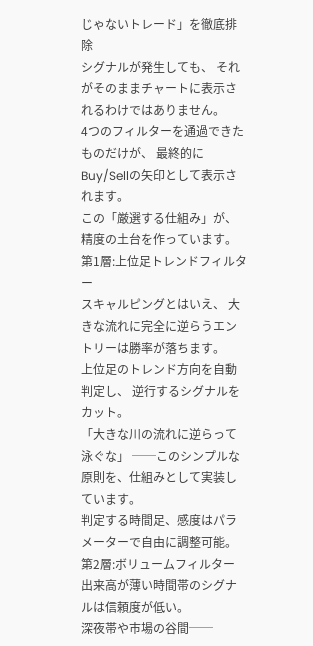じゃないトレード」を徹底排除
シグナルが発生しても、 それがそのままチャートに表示されるわけではありません。
4つのフィルターを通過できたものだけが、 最終的にBuy/Sellの矢印として表示されます。
この「厳選する仕組み」が、精度の土台を作っています。
第1層:上位足トレンドフィルター
スキャルピングとはいえ、 大きな流れに完全に逆らうエントリーは勝率が落ちます。
上位足のトレンド方向を自動判定し、 逆行するシグナルをカット。
「大きな川の流れに逆らって泳ぐな」 ──このシンプルな原則を、仕組みとして実装しています。
判定する時間足、感度はパラメーターで自由に調整可能。
第2層:ボリュームフィルター
出来高が薄い時間帯のシグナルは信頼度が低い。
深夜帯や市場の谷間──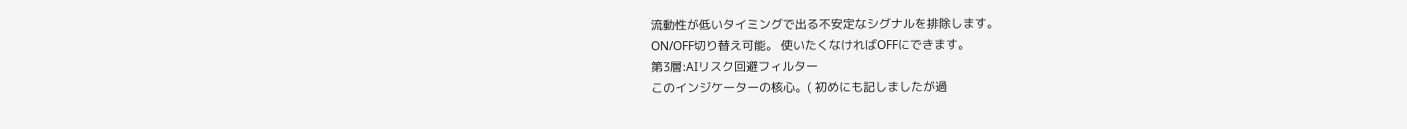流動性が低いタイミングで出る不安定なシグナルを排除します。
ON/OFF切り替え可能。 使いたくなければOFFにできます。
第3層:AIリスク回避フィルター
このインジケーターの核心。( 初めにも記しましたが過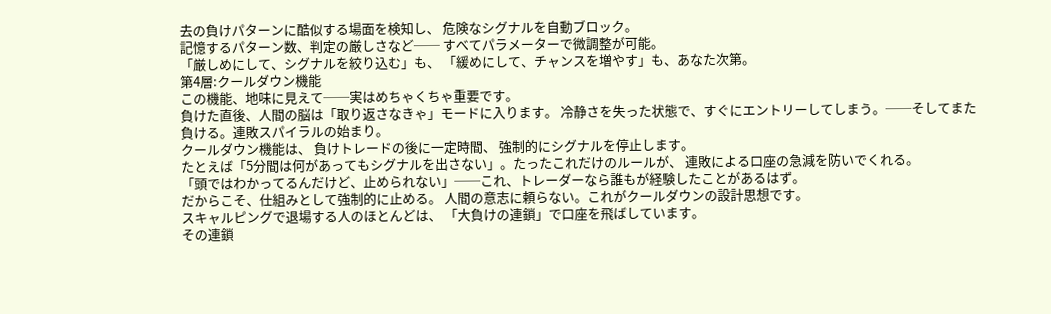去の負けパターンに酷似する場面を検知し、 危険なシグナルを自動ブロック。
記憶するパターン数、判定の厳しさなど── すべてパラメーターで微調整が可能。
「厳しめにして、シグナルを絞り込む」も、 「緩めにして、チャンスを増やす」も、あなた次第。
第4層:クールダウン機能
この機能、地味に見えて──実はめちゃくちゃ重要です。
負けた直後、人間の脳は「取り返さなきゃ」モードに入ります。 冷静さを失った状態で、すぐにエントリーしてしまう。──そしてまた負ける。連敗スパイラルの始まり。
クールダウン機能は、 負けトレードの後に一定時間、 強制的にシグナルを停止します。
たとえば「5分間は何があってもシグナルを出さない」。たったこれだけのルールが、 連敗による口座の急減を防いでくれる。
「頭ではわかってるんだけど、止められない」──これ、トレーダーなら誰もが経験したことがあるはず。
だからこそ、仕組みとして強制的に止める。 人間の意志に頼らない。これがクールダウンの設計思想です。
スキャルピングで退場する人のほとんどは、 「大負けの連鎖」で口座を飛ばしています。
その連鎖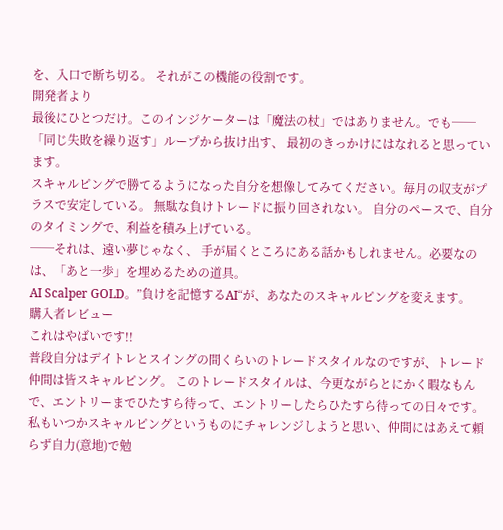を、入口で断ち切る。 それがこの機能の役割です。
開発者より
最後にひとつだけ。このインジケーターは「魔法の杖」ではありません。でも──「同じ失敗を繰り返す」ループから抜け出す、 最初のきっかけにはなれると思っています。
スキャルピングで勝てるようになった自分を想像してみてください。毎月の収支がプラスで安定している。 無駄な負けトレードに振り回されない。 自分のペースで、自分のタイミングで、利益を積み上げている。
──それは、遠い夢じゃなく、 手が届くところにある話かもしれません。必要なのは、「あと一歩」を埋めるための道具。
AI Scalper GOLD。”負けを記憶するAI“が、あなたのスキャルピングを変えます。
購入者レビュー
これはやばいです!!
普段自分はデイトレとスイングの間くらいのトレードスタイルなのですが、トレード仲間は皆スキャルピング。 このトレードスタイルは、今更ながらとにかく暇なもんで、エントリーまでひたすら待って、エントリーしたらひたすら待っての日々です。 私もいつかスキャルピングというものにチャレンジしようと思い、仲間にはあえて頼らず自力(意地)で勉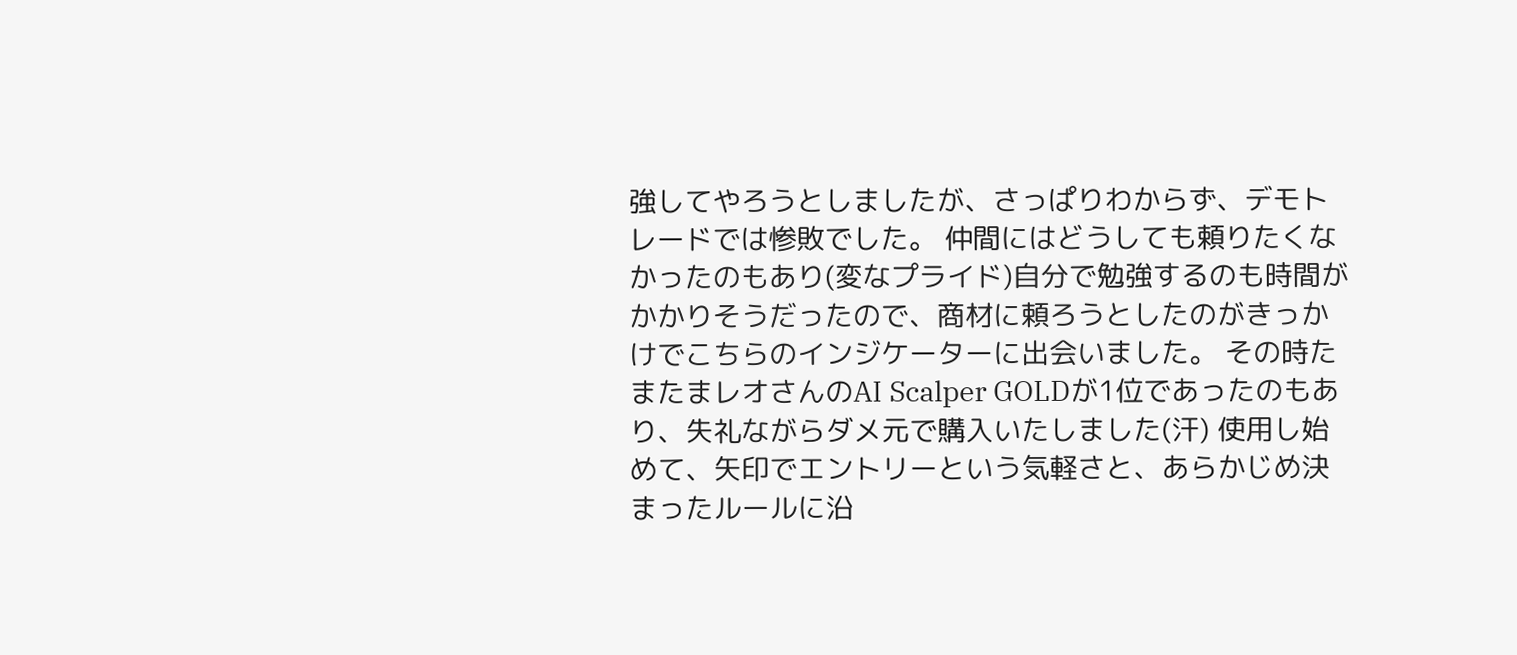強してやろうとしましたが、さっぱりわからず、デモトレードでは惨敗でした。 仲間にはどうしても頼りたくなかったのもあり(変なプライド)自分で勉強するのも時間がかかりそうだったので、商材に頼ろうとしたのがきっかけでこちらのインジケーターに出会いました。 その時たまたまレオさんのAI Scalper GOLDが1位であったのもあり、失礼ながらダメ元で購入いたしました(汗) 使用し始めて、矢印でエントリーという気軽さと、あらかじめ決まったルールに沿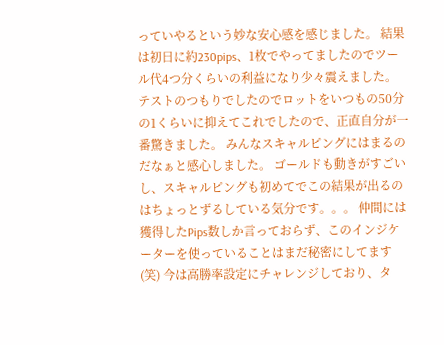っていやるという妙な安心感を感じました。 結果は初日に約230pips、1枚でやってましたのでツール代4つ分くらいの利益になり少々震えました。 テストのつもりでしたのでロットをいつもの50分の1くらいに抑えてこれでしたので、正直自分が一番驚きました。 みんなスキャルピングにはまるのだなぁと感心しました。 ゴールドも動きがすごいし、スキャルピングも初めてでこの結果が出るのはちょっとずるしている気分です。。。 仲間には獲得したPips数しか言っておらず、このインジケーターを使っていることはまだ秘密にしてます(笑) 今は高勝率設定にチャレンジしており、タ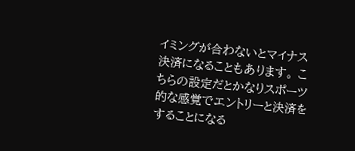イミングが合わないとマイナス決済になることもあります。 こちらの設定だとかなりスポーツ的な感覚でエントリーと決済をすることになる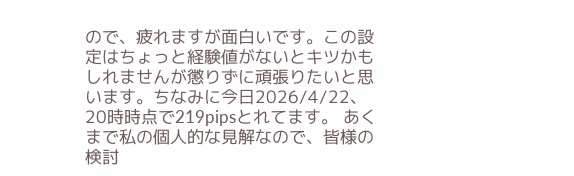ので、疲れますが面白いです。この設定はちょっと経験値がないとキツかもしれませんが懲りずに頑張りたいと思います。ちなみに今日2026/4/22、20時時点で219pipsとれてます。 あくまで私の個人的な見解なので、皆様の検討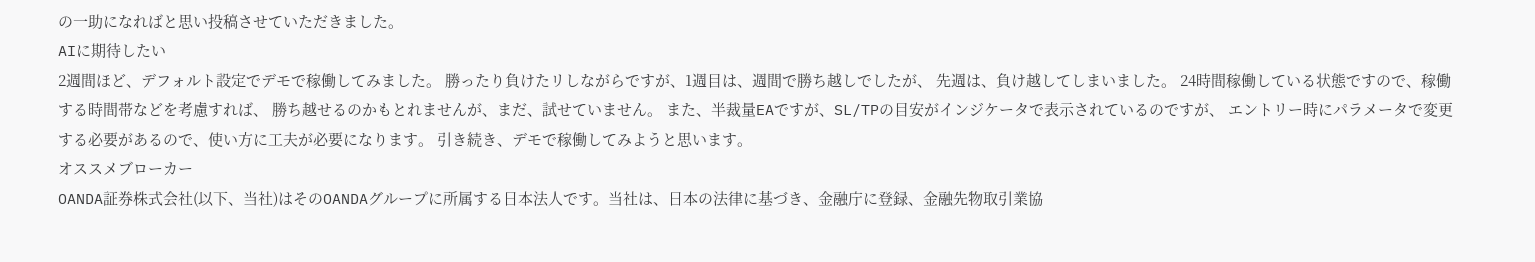の一助になればと思い投稿させていただきました。
AIに期待したい
2週間ほど、デフォルト設定でデモで稼働してみました。 勝ったり負けたリしながらですが、1週目は、週間で勝ち越しでしたが、 先週は、負け越してしまいました。 24時間稼働している状態ですので、稼働する時間帯などを考慮すれば、 勝ち越せるのかもとれませんが、まだ、試せていません。 また、半裁量EAですが、SL/TPの目安がインジケータで表示されているのですが、 エントリー時にパラメータで変更する必要があるので、使い方に工夫が必要になります。 引き続き、デモで稼働してみようと思います。
オススメブローカー
OANDA証券株式会社(以下、当社)はそのOANDAグループに所属する日本法人です。当社は、日本の法律に基づき、金融庁に登録、金融先物取引業協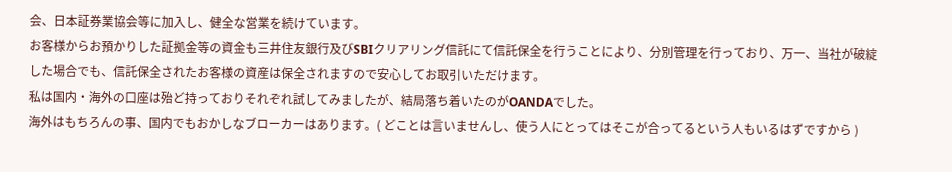会、日本証券業協会等に加入し、健全な営業を続けています。
お客様からお預かりした証拠金等の資金も三井住友銀行及びSBIクリアリング信託にて信託保全を行うことにより、分別管理を行っており、万一、当社が破綻した場合でも、信託保全されたお客様の資産は保全されますので安心してお取引いただけます。
私は国内・海外の口座は殆ど持っておりそれぞれ試してみましたが、結局落ち着いたのがOANDAでした。
海外はもちろんの事、国内でもおかしなブローカーはあります。( どことは言いませんし、使う人にとってはそこが合ってるという人もいるはずですから )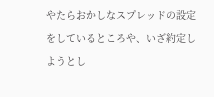やたらおかしなスプレッドの設定をしているところや、いざ約定しようとし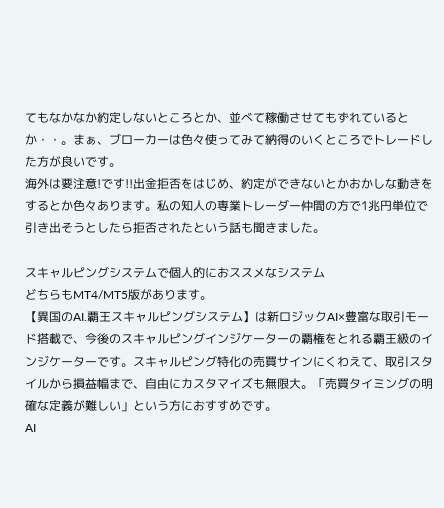てもなかなか約定しないところとか、並べて稼働させてもずれているとか・・。まぁ、ブローカーは色々使ってみて納得のいくところでトレードした方が良いです。
海外は要注意!です!!出金拒否をはじめ、約定ができないとかおかしな動きをするとか色々あります。私の知人の専業トレーダー仲間の方で1兆円単位で引き出そうとしたら拒否されたという話も聞きました。

スキャルピングシステムで個人的におススメなシステム
どちらもMT4/MT5版があります。
【異国のAI.覇王スキャルピングシステム】は新ロジックAI×豊富な取引モード搭載で、今後のスキャルピングインジケーターの覇権をとれる覇王級のインジケーターです。スキャルピング特化の売買サインにくわえて、取引スタイルから損益幅まで、自由にカスタマイズも無限大。「売買タイミングの明確な定義が難しい」という方におすすめです。
AI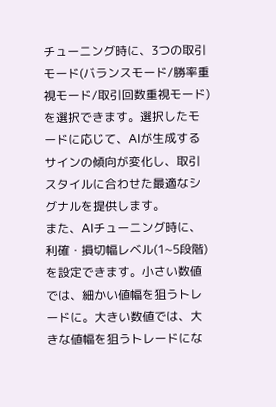チューニング時に、3つの取引モード(バランスモード/勝率重視モード/取引回数重視モード)を選択できます。選択したモードに応じて、AIが生成するサインの傾向が変化し、取引スタイルに合わせた最適なシグナルを提供します。
また、AIチューニング時に、利確・損切幅レベル(1~5段階)を設定できます。小さい数値では、細かい値幅を狙うトレードに。大きい数値では、大きな値幅を狙うトレードにな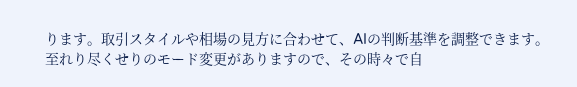ります。取引スタイルや相場の見方に合わせて、AIの判断基準を調整できます。
至れり尽くせりのモード変更がありますので、その時々で自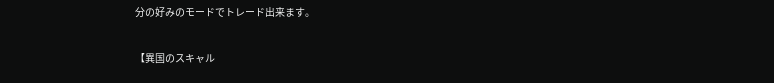分の好みのモードでトレード出来ます。

【異国のスキャル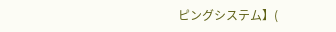ピングシステム】(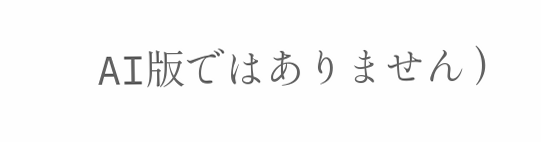AI版ではありません )